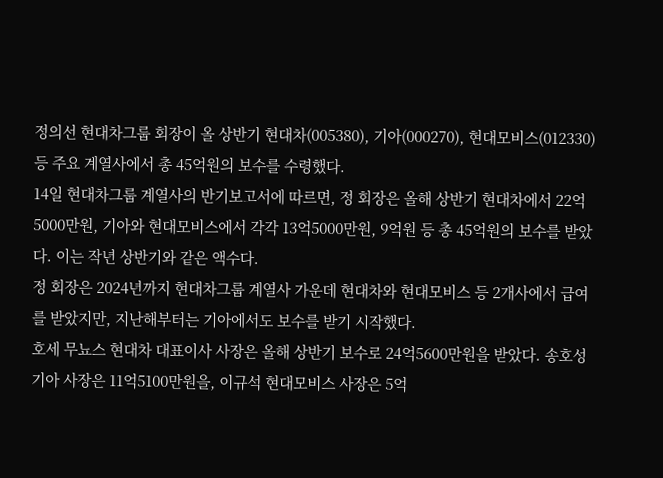정의선 현대차그룹 회장이 올 상반기 현대차(005380), 기아(000270), 현대모비스(012330) 등 주요 계열사에서 총 45억원의 보수를 수령했다.
14일 현대차그룹 계열사의 반기보고서에 따르면, 정 회장은 올해 상반기 현대차에서 22억5000만원, 기아와 현대모비스에서 각각 13억5000만원, 9억원 등 총 45억원의 보수를 받았다. 이는 작년 상반기와 같은 액수다.
정 회장은 2024년까지 현대차그룹 계열사 가운데 현대차와 현대모비스 등 2개사에서 급여를 받았지만, 지난해부터는 기아에서도 보수를 받기 시작했다.
호세 무뇨스 현대차 대표이사 사장은 올해 상반기 보수로 24억5600만원을 받았다. 송호성 기아 사장은 11억5100만원을, 이규석 현대모비스 사장은 5억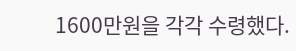1600만원을 각각 수령했다.